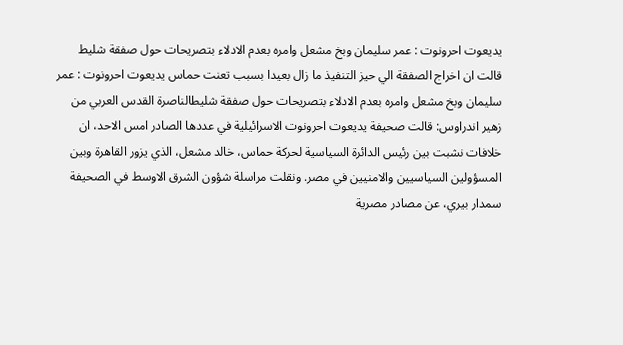يديعوت احرونوت : عمر سليمان وبخ مشعل وامره بعدم الادلاء بتصريحات حول صفقة شليط
قالت ان اخراج الصفقة الي حيز التنفيذ ما زال بعيدا بسبب تعنت حماس يديعوت احرونوت : عمر سليمان وبخ مشعل وامره بعدم الادلاء بتصريحات حول صفقة شليطالناصرة القدس العربي من زهير اندراوس: قالت صحيفة يديعوت احرونوت الاسرائيلية في عددها الصادر امس الاحد، ان خلافات نشبت بين رئيس الدائرة السياسية لحركة حماس، خالد مشعل، الذي يزور القاهرة وبين المسؤولين السياسيين والامنيين في مصر. ونقلت مراسلة شؤون الشرق الاوسط في الصحيفة سمدار بيري، عن مصادر مصرية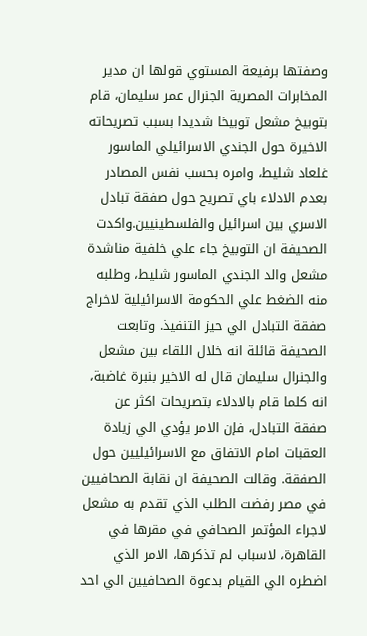وصفتها برفيعة المستوي قولها ان مدير المخابرات المصرية الجنرال عمر سليمان، قام بتوبيخ مشعل توبيخا شديدا بسبب تصريحاته الاخيرة حول الجندي الاسرائيلي الماسور غلعاد شليط، وامره بحسب نفس المصادر بعدم الادلاء باي تصريح حول صفقة تبادل الاسري بين اسرائيل والفلسطينيين.واكدت الصحيفة ان التوبيخ جاء علي خلفية مناشدة مشعل والد الجندي الماسور شليط، وطلبه منه الضغط علي الحكومة الاسرائيلية لاخراج صفقة التبادل الي حيز التنفيذ. وتابعت الصحيفة قائلة انه خلال اللقاء بين مشعل والجنرال سليمان قال له الاخير بنبرة غاضبة، انه كلما قام بالادلاء بتصريحات اكثر عن صفقة التبادل، فإن الامر يؤدي الي زيادة العقبات امام الاتفاق مع الاسرائيليين حول الصفقة. وقالت الصحيفة ان نقابة الصحافيين في مصر رفضت الطلب الذي تقدم به مشعل لاجراء المؤتمر الصحافي في مقرها في القاهرة، لاسباب لم تذكرها، الامر الذي اضطره الي القيام بدعوة الصحافيين الي احد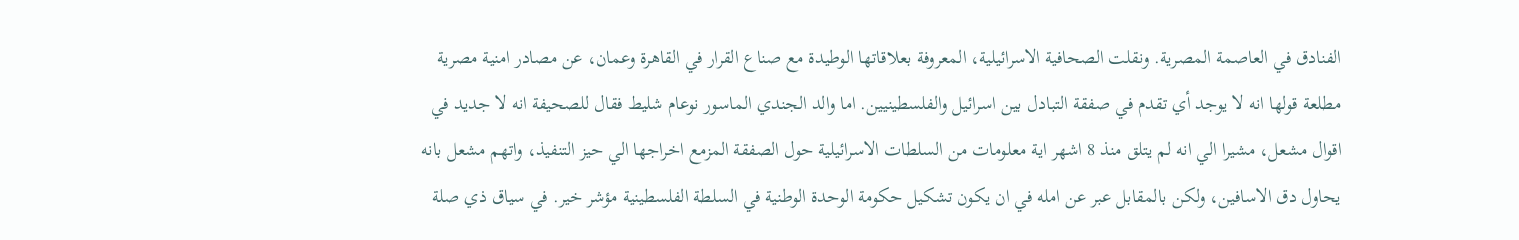الفنادق في العاصمة المصرية. ونقلت الصحافية الاسرائيلية، المعروفة بعلاقاتها الوطيدة مع صناع القرار في القاهرة وعمان، عن مصادر امنية مصرية مطلعة قولها انه لا يوجد أي تقدم في صفقة التبادل بين اسرائيل والفلسطينيين. اما والد الجندي الماسور نوعام شليط فقال للصحيفة انه لا جديد في اقوال مشعل، مشيرا الي انه لم يتلق منذ 8 اشهر اية معلومات من السلطات الاسرائيلية حول الصفقة المزمع اخراجها الي حيز التنفيذ، واتهم مشعل بانه يحاول دق الاسافين، ولكن بالمقابل عبر عن امله في ان يكون تشكيل حكومة الوحدة الوطنية في السلطة الفلسطينية مؤشر خير. في سياق ذي صلة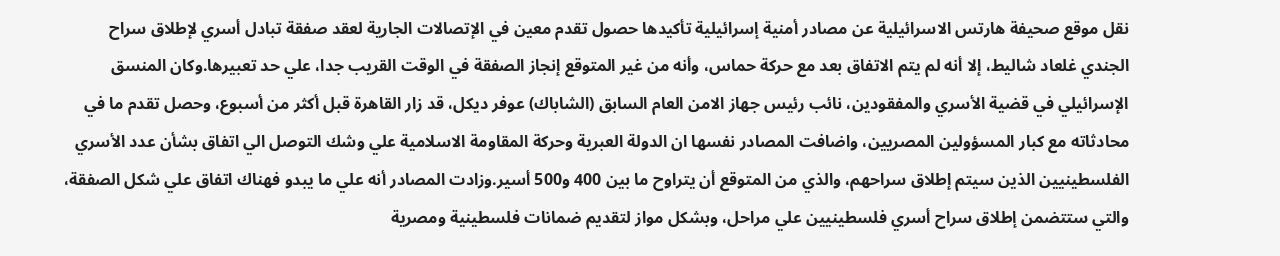نقل موقع صحيفة هارتس الاسرائيلية عن مصادر أمنية إسرائيلية تأكيدها حصول تقدم معين في الإتصالات الجارية لعقد صفقة تبادل أسري لإطلاق سراح الجندي غلعاد شاليط، إلا أنه لم يتم الاتفاق بعد مع حركة حماس، وأنه من غير المتوقع إنجاز الصفقة في الوقت القريب جدا، علي حد تعبيرها.وكان المنسق الإسرائيلي في قضية الأسري والمفقودين، نائب رئيس جهاز الامن العام السابق (الشاباك) عوفر ديكل، قد زار القاهرة قبل أكثر من أسبوع، وحصل تقدم ما في محادثاته مع كبار المسؤولين المصريين، واضافت المصادر نفسها ان الدولة العبرية وحركة المقاومة الاسلامية علي وشك التوصل الي اتفاق بشأن عدد الأسري الفلسطينيين الذين سيتم إطلاق سراحهم، والذي من المتوقع أن يتراوح ما بين 400 و500 أسير.وزادت المصادر أنه علي ما يبدو فهناك اتفاق علي شكل الصفقة، والتي ستتضمن إطلاق سراح أسري فلسطينيين علي مراحل، وبشكل مواز لتقديم ضمانات فلسطينية ومصرية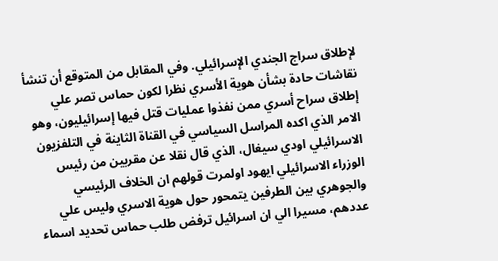لإطلاق سراج الجندي الإسرائيلي. وفي المقابل من المتوقع أن تنشأ نقاشات حادة بشأن هوية الأسري نظرا لكون حماس تصر علي إطلاق سراح أسري ممن نفذوا عمليات قتل فيها إسرائيليون، وهو الامر الذي اكده المراسل السياسي في القناة الثاينة في التلفزيون الاسرائيلي اودي سيغال، الذي قال نقلا عن مقربين من رئيس الوزراء الاسرائيلي ايهود اولمرت قولهم ان الخلاف الرئيسي والجوهري بين الطرفين يتمحور حول هوية الاسري وليس علي عددهم، مسيرا الي ان اسرائيل ترفض طلب حماس تحديد اسماء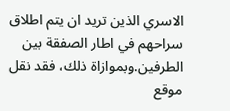الاسري الذين تريد ان يتم اطلاق سراحهم في اطار الصفقة بين الطرفين.وبموازاة ذلك، فقد نقل موقع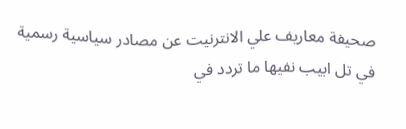صحيفة معاريف علي الانترنيت عن مصادر سياسية رسمية في تل ابيب نفيها ما تردد في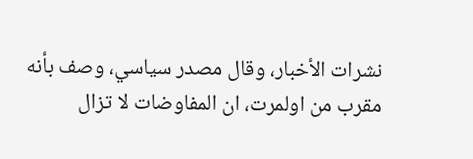نشرات الأخبار، وقال مصدر سياسي، وصف بأنه مقرب من اولمرت، ان المفاوضات لا تزال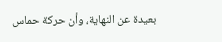بعيدة عن النهاية، وأن حركة حماس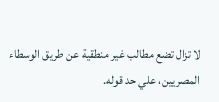لا تزال تضع مطالب غير منطقية عن طريق الوسطاء المصريين، علي حد قوله.